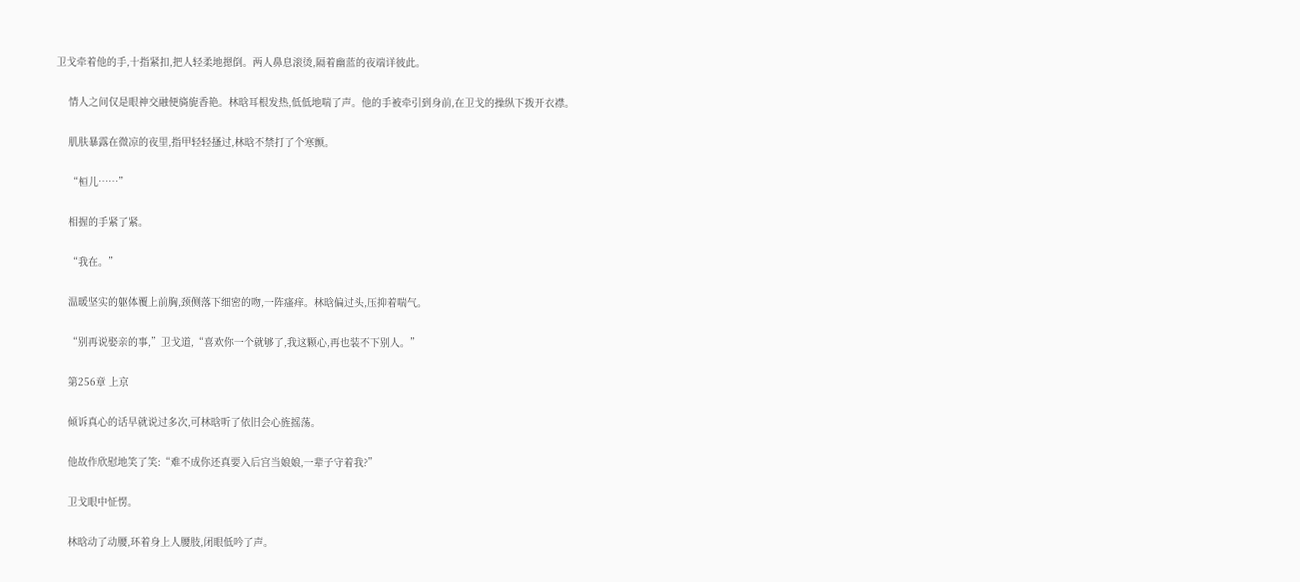卫戈牵着他的手,十指紧扣,把人轻柔地摁倒。两人鼻息滚烫,隔着幽蓝的夜端详彼此。

    情人之间仅是眼神交融便旖旎香艳。林晗耳根发热,低低地喘了声。他的手被牵引到身前,在卫戈的操纵下拨开衣襟。

    肌肤暴露在微凉的夜里,指甲轻轻搔过,林晗不禁打了个寒颤。

    “桓儿……”

    相握的手紧了紧。

    “我在。”

    温暖坚实的躯体覆上前胸,颈侧落下细密的吻,一阵瘙痒。林晗偏过头,压抑着喘气。

    “别再说娶亲的事,”卫戈道,“喜欢你一个就够了,我这颗心,再也装不下别人。”

    第256章 上京

    倾诉真心的话早就说过多次,可林晗听了依旧会心旌摇荡。

    他故作欣慰地笑了笑:“难不成你还真要入后宫当娘娘,一辈子守着我?”

    卫戈眼中怔愣。

    林晗动了动腰,环着身上人腰肢,闭眼低吟了声。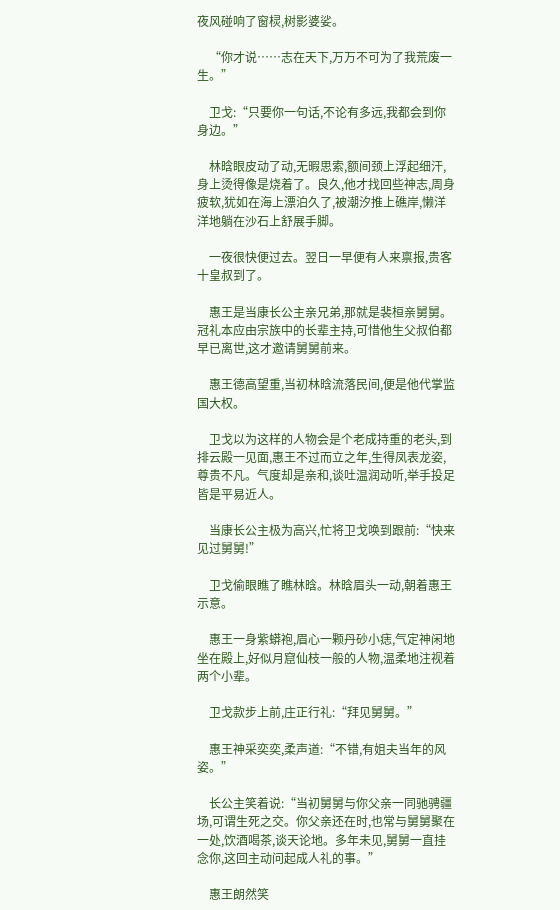夜风碰响了窗棂,树影婆娑。

    “你才说……志在天下,万万不可为了我荒废一生。”

    卫戈:“只要你一句话,不论有多远,我都会到你身边。”

    林晗眼皮动了动,无暇思索,额间颈上浮起细汗,身上烫得像是烧着了。良久,他才找回些神志,周身疲软,犹如在海上漂泊久了,被潮汐推上礁岸,懒洋洋地躺在沙石上舒展手脚。

    一夜很快便过去。翌日一早便有人来禀报,贵客十皇叔到了。

    惠王是当康长公主亲兄弟,那就是裴桓亲舅舅。冠礼本应由宗族中的长辈主持,可惜他生父叔伯都早已离世,这才邀请舅舅前来。

    惠王德高望重,当初林晗流落民间,便是他代掌监国大权。

    卫戈以为这样的人物会是个老成持重的老头,到排云殿一见面,惠王不过而立之年,生得凤表龙姿,尊贵不凡。气度却是亲和,谈吐温润动听,举手投足皆是平易近人。

    当康长公主极为高兴,忙将卫戈唤到跟前:“快来见过舅舅!”

    卫戈偷眼瞧了瞧林晗。林晗眉头一动,朝着惠王示意。

    惠王一身紫蟒袍,眉心一颗丹砂小痣,气定神闲地坐在殿上,好似月窟仙枝一般的人物,温柔地注视着两个小辈。

    卫戈款步上前,庄正行礼:“拜见舅舅。”

    惠王神采奕奕,柔声道:“不错,有姐夫当年的风姿。”

    长公主笑着说:“当初舅舅与你父亲一同驰骋疆场,可谓生死之交。你父亲还在时,也常与舅舅聚在一处,饮酒喝茶,谈天论地。多年未见,舅舅一直挂念你,这回主动问起成人礼的事。”

    惠王朗然笑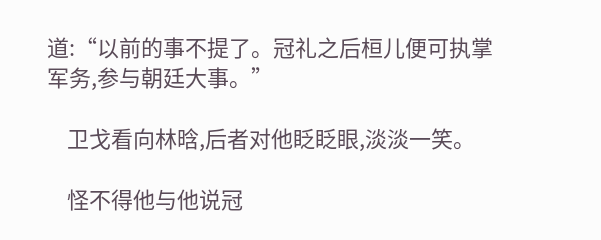道:“以前的事不提了。冠礼之后桓儿便可执掌军务,参与朝廷大事。”

    卫戈看向林晗,后者对他眨眨眼,淡淡一笑。

    怪不得他与他说冠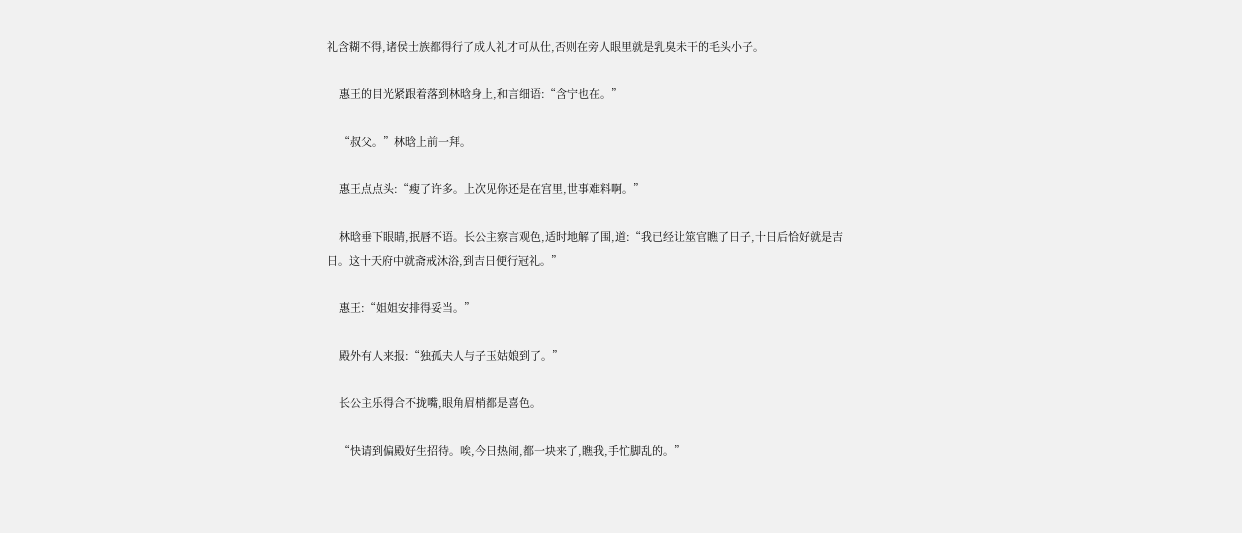礼含糊不得,诸侯士族都得行了成人礼才可从仕,否则在旁人眼里就是乳臭未干的毛头小子。

    惠王的目光紧跟着落到林晗身上,和言细语:“含宁也在。”

    “叔父。”林晗上前一拜。

    惠王点点头:“瘦了许多。上次见你还是在宫里,世事难料啊。”

    林晗垂下眼睛,抿唇不语。长公主察言观色,适时地解了围,道:“我已经让筮官瞧了日子,十日后恰好就是吉日。这十天府中就斋戒沐浴,到吉日便行冠礼。”

    惠王:“姐姐安排得妥当。”

    殿外有人来报:“独孤夫人与子玉姑娘到了。”

    长公主乐得合不拢嘴,眼角眉梢都是喜色。

    “快请到偏殿好生招待。唉,今日热闹,都一块来了,瞧我,手忙脚乱的。”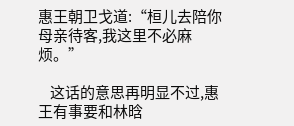惠王朝卫戈道:“桓儿去陪你母亲待客,我这里不必麻烦。”

    这话的意思再明显不过,惠王有事要和林晗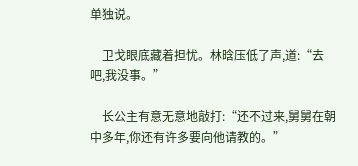单独说。

    卫戈眼底藏着担忧。林晗压低了声,道:“去吧,我没事。”

    长公主有意无意地敲打:“还不过来,舅舅在朝中多年,你还有许多要向他请教的。”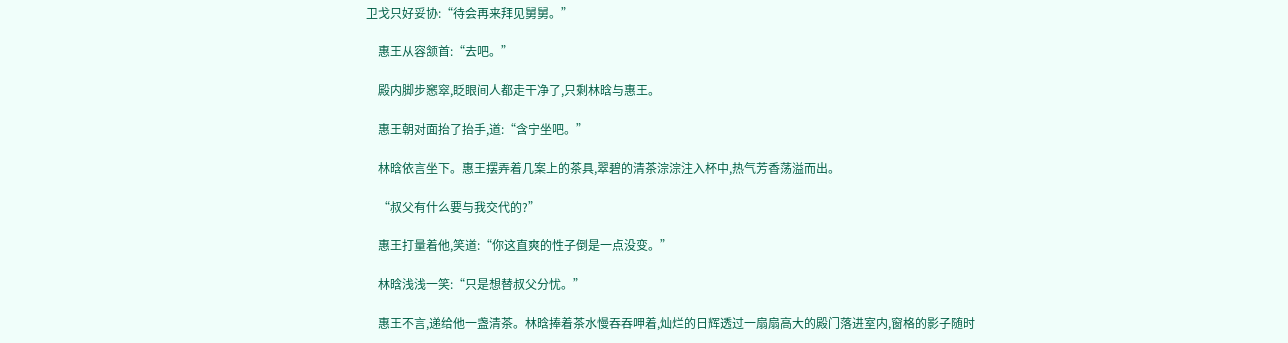卫戈只好妥协:“待会再来拜见舅舅。”

    惠王从容颔首:“去吧。”

    殿内脚步窸窣,眨眼间人都走干净了,只剩林晗与惠王。

    惠王朝对面抬了抬手,道:“含宁坐吧。”

    林晗依言坐下。惠王摆弄着几案上的茶具,翠碧的清茶淙淙注入杯中,热气芳香荡溢而出。

    “叔父有什么要与我交代的?”

    惠王打量着他,笑道:“你这直爽的性子倒是一点没变。”

    林晗浅浅一笑:“只是想替叔父分忧。”

    惠王不言,递给他一盏清茶。林晗捧着茶水慢吞吞呷着,灿烂的日辉透过一扇扇高大的殿门落进室内,窗格的影子随时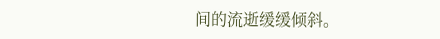间的流逝缓缓倾斜。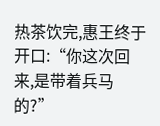热茶饮完,惠王终于开口:“你这次回来,是带着兵马的?”